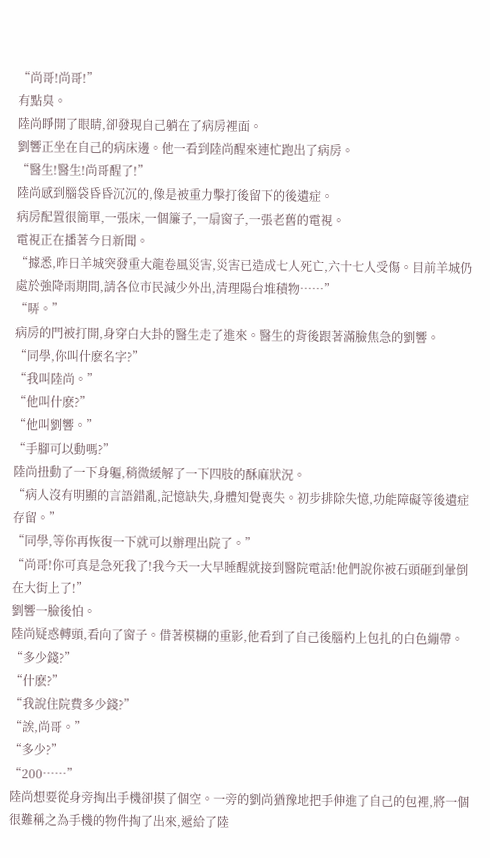“尚哥!尚哥!”
有點臭。
陸尚睜開了眼睛,卻發現自己躺在了病房裡面。
劉響正坐在自己的病床邊。他一看到陸尚醒來連忙跑出了病房。
“醫生!醫生!尚哥醒了!”
陸尚感到腦袋昏昏沉沉的,像是被重力擊打後留下的後遺症。
病房配置很簡單,一張床,一個簾子,一扇窗子,一張老舊的電視。
電視正在播著今日新聞。
“據悉,昨日羊城突發重大龍卷風災害,災害已造成七人死亡,六十七人受傷。目前羊城仍處於強降雨期間,請各位市民減少外出,清理陽台堆積物……”
“哢。”
病房的門被打開,身穿白大卦的醫生走了進來。醫生的背後跟著滿臉焦急的劉響。
“同學,你叫什麽名字?”
“我叫陸尚。”
“他叫什麽?”
“他叫劉響。”
“手腳可以動嗎?”
陸尚扭動了一下身軀,稍微緩解了一下四肢的酥麻狀況。
“病人沒有明顯的言語錯亂,記憶缺失,身體知覺喪失。初步排除失憶,功能障礙等後遺症存留。”
“同學,等你再恢復一下就可以辦理出院了。”
“尚哥!你可真是急死我了!我今天一大早睡醒就接到醫院電話!他們說你被石頭砸到暈倒在大街上了!”
劉響一臉後怕。
陸尚疑惑轉頭,看向了窗子。借著模糊的重影,他看到了自己後腦杓上包扎的白色繃帶。
“多少錢?”
“什麽?”
“我說住院費多少錢?”
“誒,尚哥。”
“多少?”
“200……”
陸尚想要從身旁掏出手機卻摸了個空。一旁的劉尚猶豫地把手伸進了自己的包裡,將一個很難稱之為手機的物件掏了出來,遞給了陸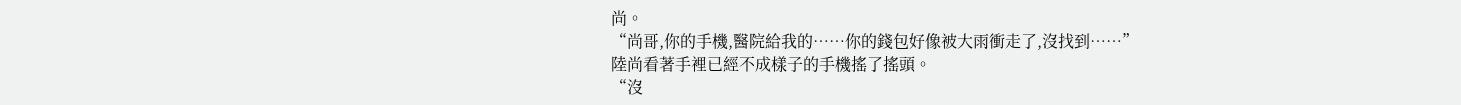尚。
“尚哥,你的手機,醫院給我的……你的錢包好像被大雨衝走了,沒找到……”
陸尚看著手裡已經不成樣子的手機搖了搖頭。
“沒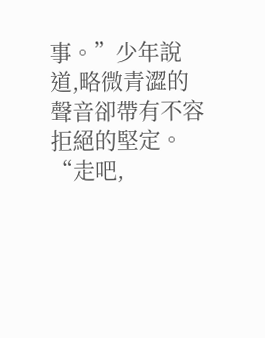事。”少年說道,略微青澀的聲音卻帶有不容拒絕的堅定。
“走吧,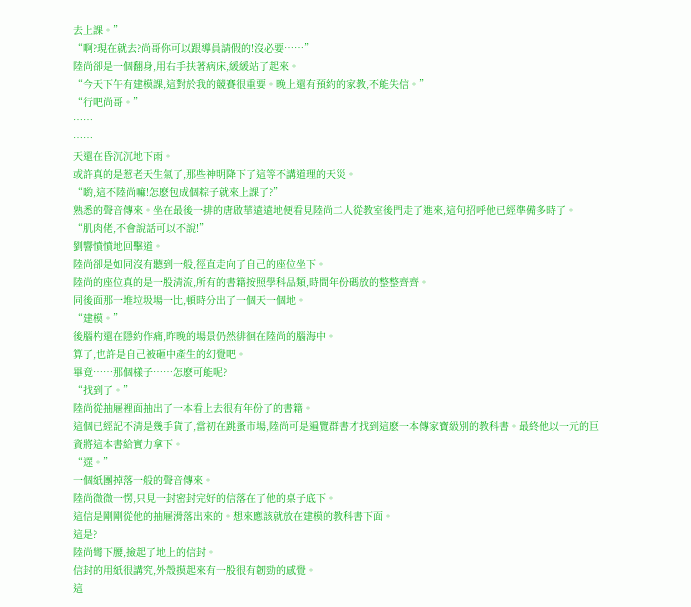去上課。”
“啊?現在就去?尚哥你可以跟導員請假的!沒必要……”
陸尚卻是一個翻身,用右手扶著病床,緩緩站了起來。
“今天下午有建模課,這對於我的競賽很重要。晚上還有預約的家教,不能失信。”
“行吧尚哥。”
……
……
天還在昏沉沉地下雨。
或許真的是惹老天生氣了,那些神明降下了這等不講道理的天災。
“喲,這不陸尚嘛!怎麽包成個粽子就來上課了?”
熟悉的聲音傳來。坐在最後一排的唐啟華遠遠地便看見陸尚二人從教室後門走了進來,這句招呼他已經準備多時了。
“肌肉佬,不會說話可以不說!”
劉響憤憤地回擊道。
陸尚卻是如同沒有聽到一般,徑直走向了自己的座位坐下。
陸尚的座位真的是一股清流,所有的書籍按照學科品類,時間年份碼放的整整齊齊。
同後面那一堆垃圾場一比,頓時分出了一個天一個地。
“建模。”
後腦杓還在隱約作痛,昨晚的場景仍然徘徊在陸尚的腦海中。
算了,也許是自己被砸中產生的幻覺吧。
畢竟……那個樣子……怎麽可能呢?
“找到了。”
陸尚從抽屜裡面抽出了一本看上去很有年份了的書籍。
這個已經記不清是幾手貨了,當初在跳蚤市場,陸尚可是遍覽群書才找到這麽一本傳家寶級別的教科書。最終他以一元的巨資將這本書給實力拿下。
“遝。”
一個紙團掉落一般的聲音傳來。
陸尚微微一愣,只見一封密封完好的信落在了他的桌子底下。
這信是剛剛從他的抽屜滑落出來的。想來應該就放在建模的教科書下面。
這是?
陸尚彎下腰,撿起了地上的信封。
信封的用紙很講究,外殼摸起來有一股很有韌勁的感覺。
這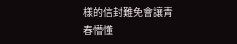樣的信封難免會讓青春懵懂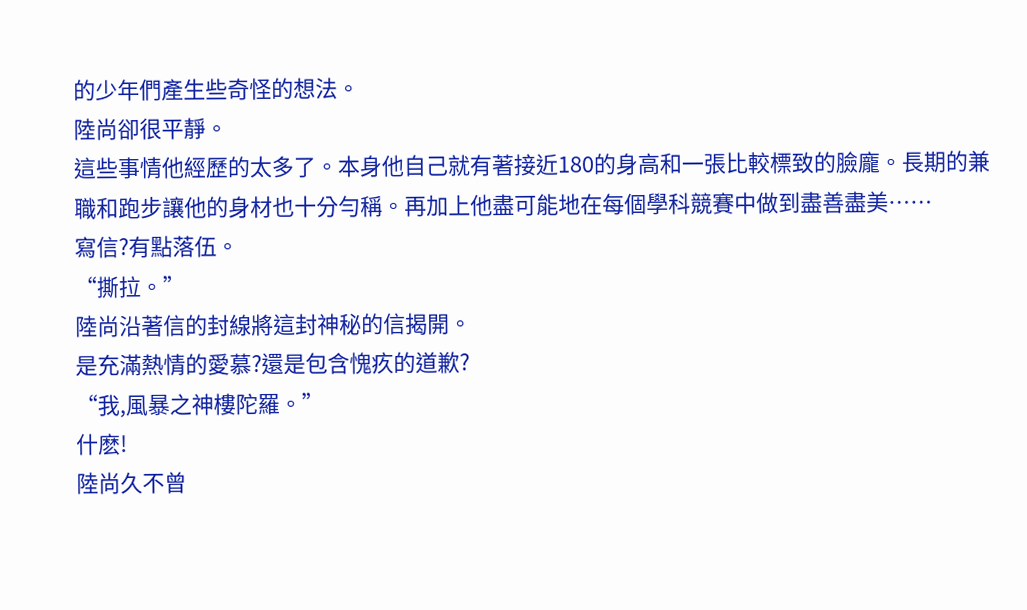的少年們產生些奇怪的想法。
陸尚卻很平靜。
這些事情他經歷的太多了。本身他自己就有著接近180的身高和一張比較標致的臉龐。長期的兼職和跑步讓他的身材也十分勻稱。再加上他盡可能地在每個學科競賽中做到盡善盡美……
寫信?有點落伍。
“撕拉。”
陸尚沿著信的封線將這封神秘的信揭開。
是充滿熱情的愛慕?還是包含愧疚的道歉?
“我,風暴之神樓陀羅。”
什麽!
陸尚久不曾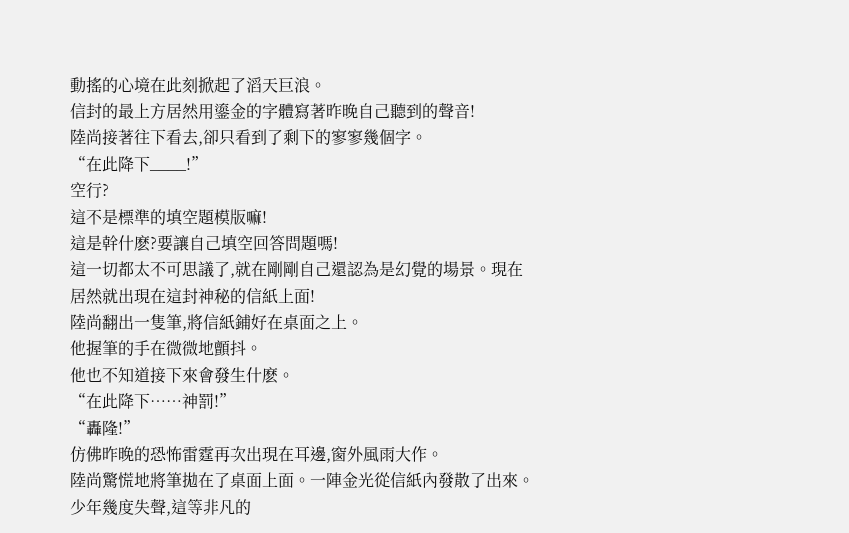動搖的心境在此刻掀起了滔天巨浪。
信封的最上方居然用鎏金的字體寫著昨晚自己聽到的聲音!
陸尚接著往下看去,卻只看到了剩下的寥寥幾個字。
“在此降下____!”
空行?
這不是標準的填空題模版嘛!
這是幹什麽?要讓自己填空回答問題嗎!
這一切都太不可思議了,就在剛剛自己還認為是幻覺的場景。現在居然就出現在這封神秘的信紙上面!
陸尚翻出一隻筆,將信紙鋪好在桌面之上。
他握筆的手在微微地顫抖。
他也不知道接下來會發生什麽。
“在此降下……神罰!”
“轟隆!”
仿佛昨晚的恐怖雷霆再次出現在耳邊,窗外風雨大作。
陸尚驚慌地將筆拋在了桌面上面。一陣金光從信紙內發散了出來。
少年幾度失聲,這等非凡的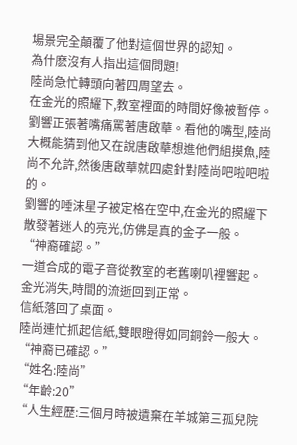場景完全顛覆了他對這個世界的認知。
為什麽沒有人指出這個問題!
陸尚急忙轉頭向著四周望去。
在金光的照耀下,教室裡面的時間好像被暫停。
劉響正張著嘴痛罵著唐啟華。看他的嘴型,陸尚大概能猜到他又在說唐啟華想進他們組摸魚,陸尚不允許,然後唐啟華就四處針對陸尚吧啦吧啦的。
劉響的唾沫星子被定格在空中,在金光的照耀下散發著迷人的亮光,仿佛是真的金子一般。
“神裔確認。”
一道合成的電子音從教室的老舊喇叭裡響起。金光消失,時間的流逝回到正常。
信紙落回了桌面。
陸尚連忙抓起信紙,雙眼瞪得如同銅鈴一般大。
“神裔已確認。”
“姓名:陸尚”
“年齡:20”
“人生經歷:三個月時被遺棄在羊城第三孤兒院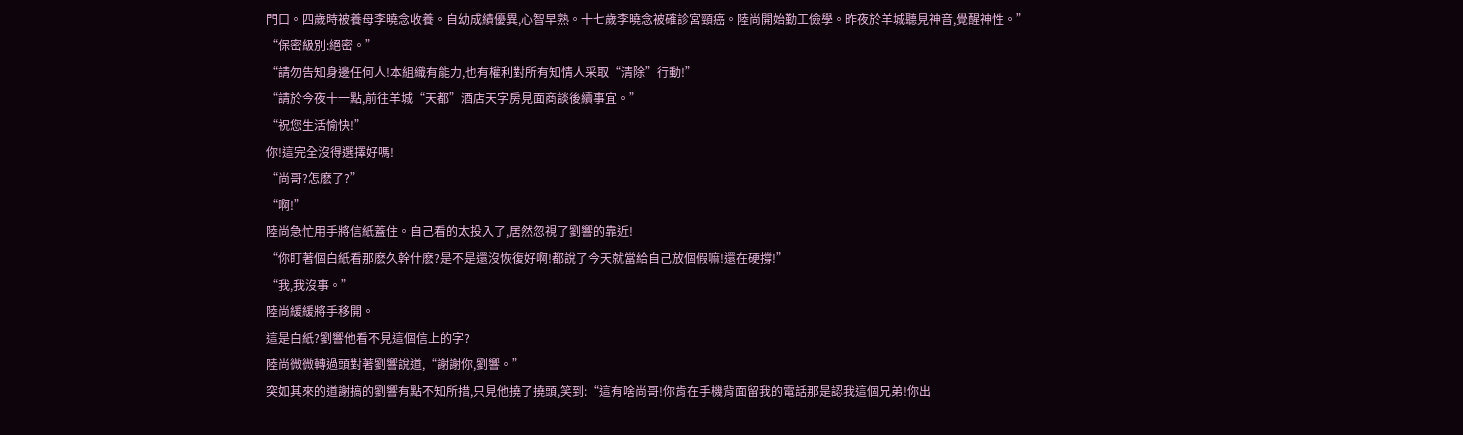門口。四歲時被養母李曉念收養。自幼成績優異,心智早熟。十七歲李曉念被確診宮頸癌。陸尚開始勤工儉學。昨夜於羊城聽見神音,覺醒神性。”
“保密級別:絕密。”
“請勿告知身邊任何人!本組織有能力,也有權利對所有知情人采取“清除”行動!”
“請於今夜十一點,前往羊城“天都”酒店天字房見面商談後續事宜。”
“祝您生活愉快!”
你!這完全沒得選擇好嗎!
“尚哥?怎麽了?”
“啊!”
陸尚急忙用手將信紙蓋住。自己看的太投入了,居然忽視了劉響的靠近!
“你盯著個白紙看那麽久幹什麽?是不是還沒恢復好啊!都說了今天就當給自己放個假嘛!還在硬撐!”
“我,我沒事。”
陸尚緩緩將手移開。
這是白紙?劉響他看不見這個信上的字?
陸尚微微轉過頭對著劉響說道,“謝謝你,劉響。”
突如其來的道謝搞的劉響有點不知所措,只見他撓了撓頭,笑到:“這有啥尚哥!你肯在手機背面留我的電話那是認我這個兄弟!你出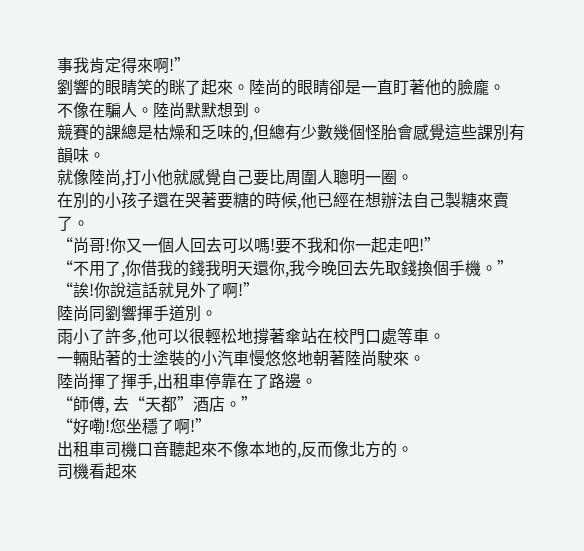事我肯定得來啊!”
劉響的眼睛笑的眯了起來。陸尚的眼睛卻是一直盯著他的臉龐。
不像在騙人。陸尚默默想到。
競賽的課總是枯燥和乏味的,但總有少數幾個怪胎會感覺這些課別有韻味。
就像陸尚,打小他就感覺自己要比周圍人聰明一圈。
在別的小孩子還在哭著要糖的時候,他已經在想辦法自己製糖來賣了。
“尚哥!你又一個人回去可以嗎!要不我和你一起走吧!”
“不用了,你借我的錢我明天還你,我今晚回去先取錢換個手機。”
“誒!你說這話就見外了啊!”
陸尚同劉響揮手道別。
雨小了許多,他可以很輕松地撐著傘站在校門口處等車。
一輛貼著的士塗裝的小汽車慢悠悠地朝著陸尚駛來。
陸尚揮了揮手,出租車停靠在了路邊。
“師傅, 去“天都”酒店。”
“好嘞!您坐穩了啊!”
出租車司機口音聽起來不像本地的,反而像北方的。
司機看起來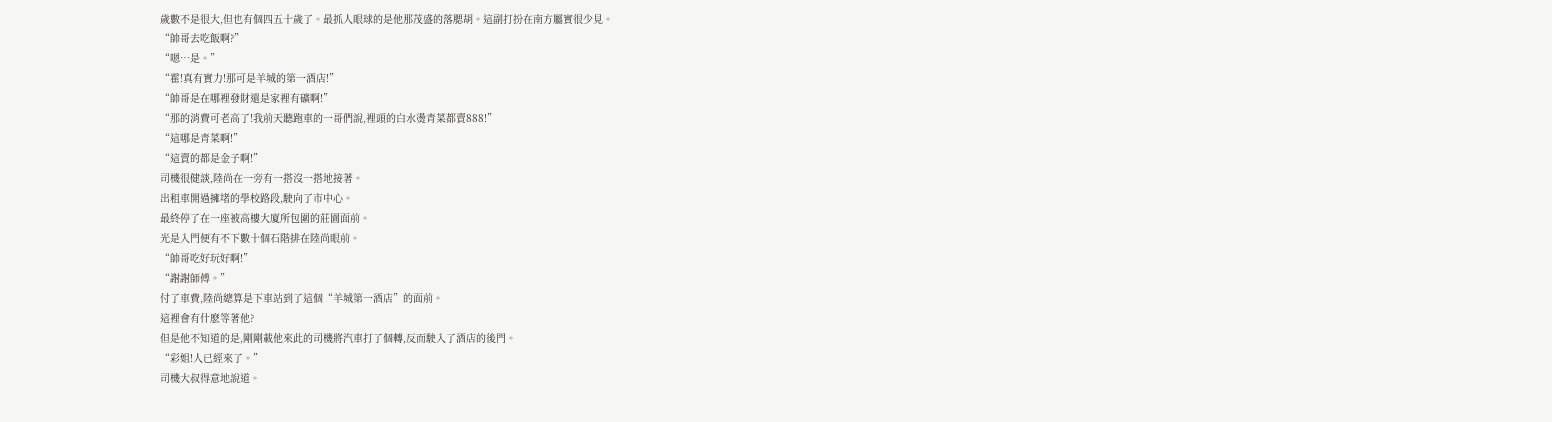歲數不是很大,但也有個四五十歲了。最抓人眼球的是他那茂盛的落腮胡。這副打扮在南方屬實很少見。
“帥哥去吃飯啊?”
“嗯…是。”
“霍!真有實力!那可是羊城的第一酒店!”
“帥哥是在哪裡發財還是家裡有礦啊!”
“那的消費可老高了!我前天聽跑車的一哥們說,裡頭的白水燙青菜都賣888!”
“這哪是青菜啊!”
“這賣的都是金子啊!”
司機很健談,陸尚在一旁有一搭沒一搭地接著。
出租車開過擁堵的學校路段,駛向了市中心。
最終停了在一座被高樓大廈所包圍的莊園面前。
光是入門便有不下數十個石階排在陸尚眼前。
“帥哥吃好玩好啊!”
“謝謝師傅。”
付了車費,陸尚總算是下車站到了這個“羊城第一酒店”的面前。
這裡會有什麽等著他?
但是他不知道的是,剛剛載他來此的司機將汽車打了個轉,反而駛入了酒店的後門。
“彩姐!人已經來了。”
司機大叔得意地說道。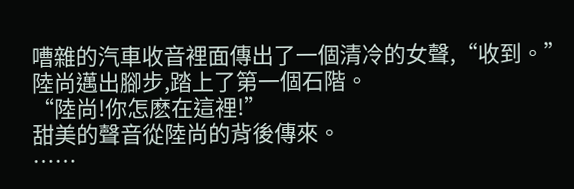嘈雜的汽車收音裡面傳出了一個清冷的女聲,“收到。”
陸尚邁出腳步,踏上了第一個石階。
“陸尚!你怎麽在這裡!”
甜美的聲音從陸尚的背後傳來。
……